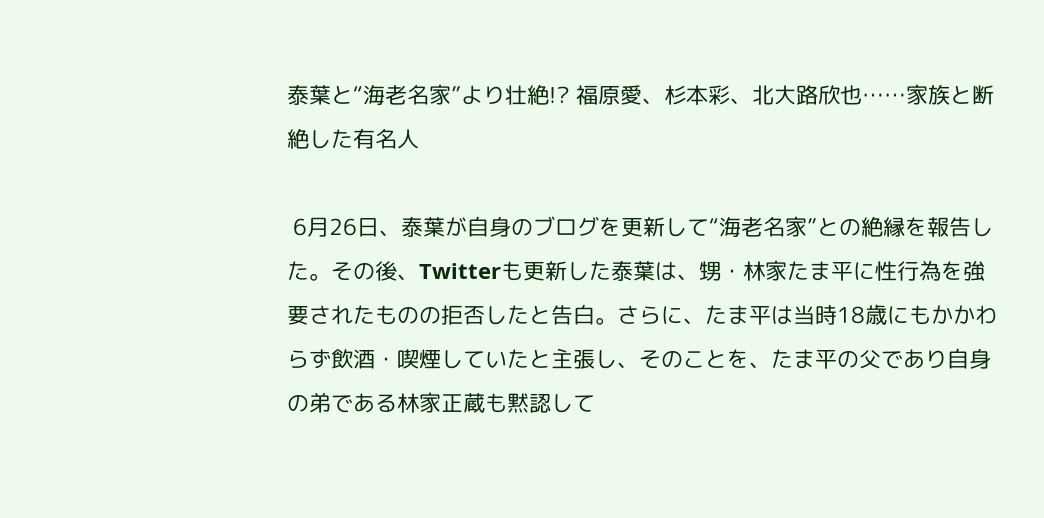泰葉と“海老名家”より壮絶!? 福原愛、杉本彩、北大路欣也……家族と断絶した有名人

 6月26日、泰葉が自身のブログを更新して“海老名家”との絶縁を報告した。その後、Twitterも更新した泰葉は、甥・林家たま平に性行為を強要されたものの拒否したと告白。さらに、たま平は当時18歳にもかかわらず飲酒・喫煙していたと主張し、そのことを、たま平の父であり自身の弟である林家正蔵も黙認して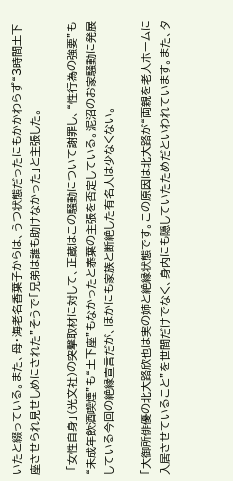いたと綴っている。また、母・海老名香葉子からは、うつ状態だったにもかかわらず“3時間土下座させられ見せしめにされた”そうで「兄弟は誰も助けなかった」と主張した。

 「女性自身」(光文社)の突撃取材に対して、正蔵はこの騒動について謝罪し、“性行為の強要”も“未成年飲酒喫煙”も“土下座”もなかったと泰葉の主張を否定している。泥沼のお家騒動に発展している今回の絶縁宣言だが、ほかにも家族と断絶した有名人は少なくない。

「大御所俳優の北大路欣也は実の姉と絶縁状態です。この原因は北大路が“両親を老人ホームに入居させていること”を世間だけでなく、身内にも隠していたためだといわれています。また、タ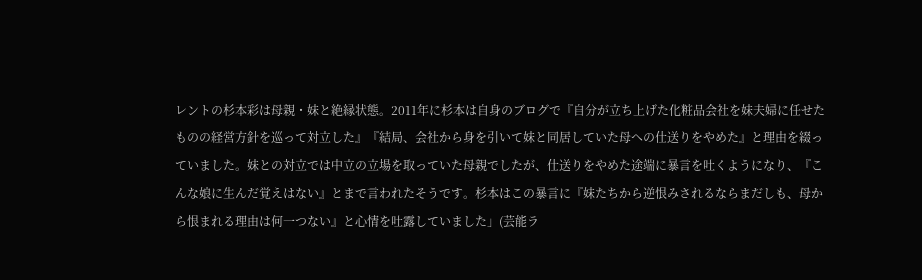レントの杉本彩は母親・妹と絶縁状態。2011年に杉本は自身のブログで『自分が立ち上げた化粧品会社を妹夫婦に任せたものの経営方針を巡って対立した』『結局、会社から身を引いて妹と同居していた母への仕送りをやめた』と理由を綴っていました。妹との対立では中立の立場を取っていた母親でしたが、仕送りをやめた途端に暴言を吐くようになり、『こんな娘に生んだ覚えはない』とまで言われたそうです。杉本はこの暴言に『妹たちから逆恨みされるならまだしも、母から恨まれる理由は何一つない』と心情を吐露していました」(芸能ラ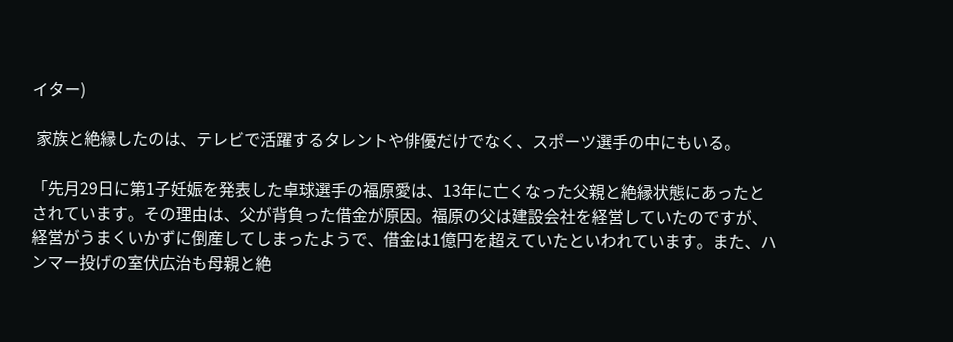イター)

 家族と絶縁したのは、テレビで活躍するタレントや俳優だけでなく、スポーツ選手の中にもいる。

「先月29日に第1子妊娠を発表した卓球選手の福原愛は、13年に亡くなった父親と絶縁状態にあったとされています。その理由は、父が背負った借金が原因。福原の父は建設会社を経営していたのですが、経営がうまくいかずに倒産してしまったようで、借金は1億円を超えていたといわれています。また、ハンマー投げの室伏広治も母親と絶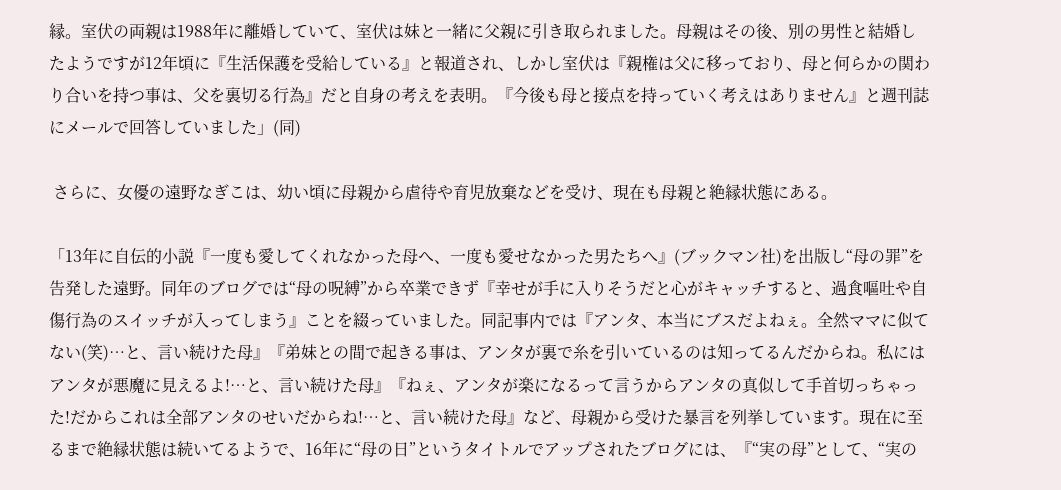縁。室伏の両親は1988年に離婚していて、室伏は妹と一緒に父親に引き取られました。母親はその後、別の男性と結婚したようですが12年頃に『生活保護を受給している』と報道され、しかし室伏は『親権は父に移っており、母と何らかの関わり合いを持つ事は、父を裏切る行為』だと自身の考えを表明。『今後も母と接点を持っていく考えはありません』と週刊誌にメールで回答していました」(同)

 さらに、女優の遠野なぎこは、幼い頃に母親から虐待や育児放棄などを受け、現在も母親と絶縁状態にある。

「13年に自伝的小説『一度も愛してくれなかった母へ、一度も愛せなかった男たちへ』(ブックマン社)を出版し“母の罪”を告発した遠野。同年のブログでは“母の呪縛”から卒業できず『幸せが手に入りそうだと心がキャッチすると、過食嘔吐や自傷行為のスイッチが入ってしまう』ことを綴っていました。同記事内では『アンタ、本当にブスだよねぇ。全然ママに似てない(笑)…と、言い続けた母』『弟妹との間で起きる事は、アンタが裏で糸を引いているのは知ってるんだからね。私にはアンタが悪魔に見えるよ!…と、言い続けた母』『ねぇ、アンタが楽になるって言うからアンタの真似して手首切っちゃった!だからこれは全部アンタのせいだからね!…と、言い続けた母』など、母親から受けた暴言を列挙しています。現在に至るまで絶縁状態は続いてるようで、16年に“母の日”というタイトルでアップされたブログには、『“実の母”として、“実の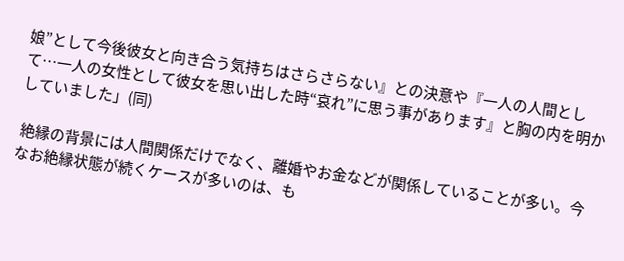娘”として今後彼女と向き合う気持ちはさらさらない』との決意や『一人の人間として…一人の女性として彼女を思い出した時“哀れ”に思う事があります』と胸の内を明かしていました」(同)

 絶縁の背景には人間関係だけでなく、離婚やお金などが関係していることが多い。今なお絶縁状態が続くケースが多いのは、も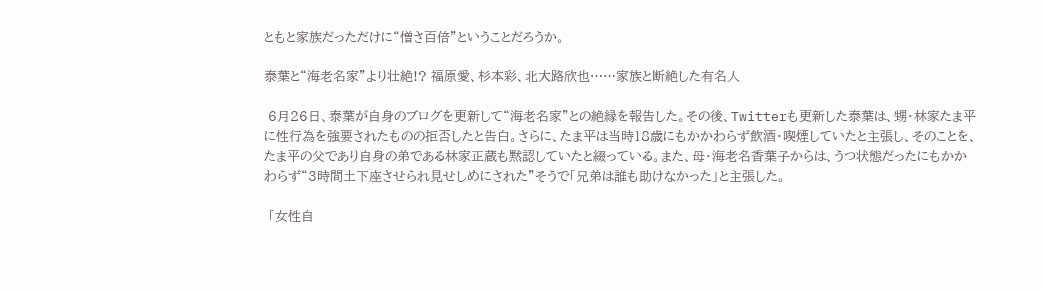ともと家族だっただけに“憎さ百倍”ということだろうか。

泰葉と“海老名家”より壮絶!? 福原愛、杉本彩、北大路欣也……家族と断絶した有名人

 6月26日、泰葉が自身のブログを更新して“海老名家”との絶縁を報告した。その後、Twitterも更新した泰葉は、甥・林家たま平に性行為を強要されたものの拒否したと告白。さらに、たま平は当時18歳にもかかわらず飲酒・喫煙していたと主張し、そのことを、たま平の父であり自身の弟である林家正蔵も黙認していたと綴っている。また、母・海老名香葉子からは、うつ状態だったにもかかわらず“3時間土下座させられ見せしめにされた”そうで「兄弟は誰も助けなかった」と主張した。

 「女性自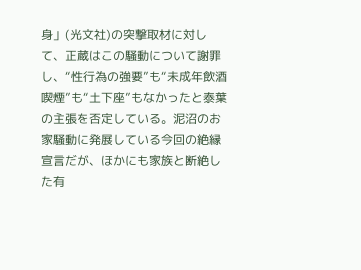身」(光文社)の突撃取材に対して、正蔵はこの騒動について謝罪し、“性行為の強要”も“未成年飲酒喫煙”も“土下座”もなかったと泰葉の主張を否定している。泥沼のお家騒動に発展している今回の絶縁宣言だが、ほかにも家族と断絶した有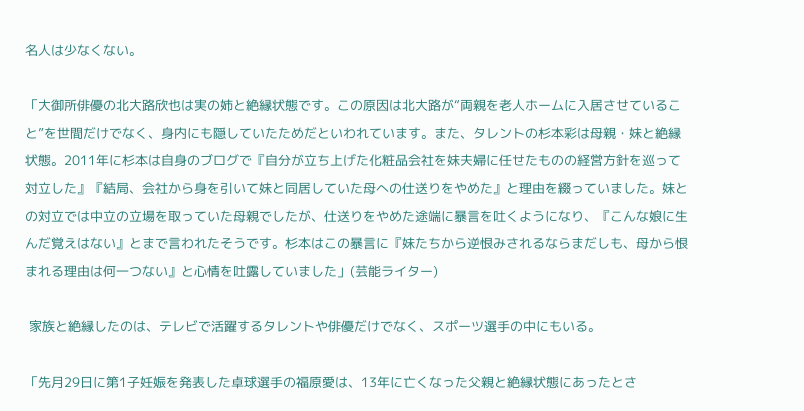名人は少なくない。

「大御所俳優の北大路欣也は実の姉と絶縁状態です。この原因は北大路が“両親を老人ホームに入居させていること”を世間だけでなく、身内にも隠していたためだといわれています。また、タレントの杉本彩は母親・妹と絶縁状態。2011年に杉本は自身のブログで『自分が立ち上げた化粧品会社を妹夫婦に任せたものの経営方針を巡って対立した』『結局、会社から身を引いて妹と同居していた母への仕送りをやめた』と理由を綴っていました。妹との対立では中立の立場を取っていた母親でしたが、仕送りをやめた途端に暴言を吐くようになり、『こんな娘に生んだ覚えはない』とまで言われたそうです。杉本はこの暴言に『妹たちから逆恨みされるならまだしも、母から恨まれる理由は何一つない』と心情を吐露していました」(芸能ライター)

 家族と絶縁したのは、テレビで活躍するタレントや俳優だけでなく、スポーツ選手の中にもいる。

「先月29日に第1子妊娠を発表した卓球選手の福原愛は、13年に亡くなった父親と絶縁状態にあったとさ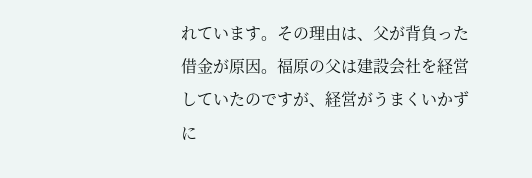れています。その理由は、父が背負った借金が原因。福原の父は建設会社を経営していたのですが、経営がうまくいかずに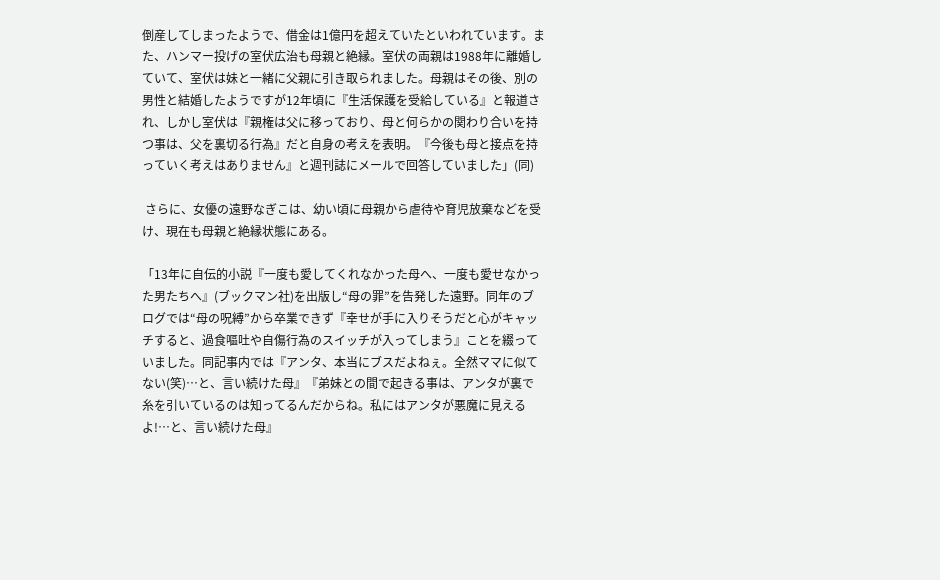倒産してしまったようで、借金は1億円を超えていたといわれています。また、ハンマー投げの室伏広治も母親と絶縁。室伏の両親は1988年に離婚していて、室伏は妹と一緒に父親に引き取られました。母親はその後、別の男性と結婚したようですが12年頃に『生活保護を受給している』と報道され、しかし室伏は『親権は父に移っており、母と何らかの関わり合いを持つ事は、父を裏切る行為』だと自身の考えを表明。『今後も母と接点を持っていく考えはありません』と週刊誌にメールで回答していました」(同)

 さらに、女優の遠野なぎこは、幼い頃に母親から虐待や育児放棄などを受け、現在も母親と絶縁状態にある。

「13年に自伝的小説『一度も愛してくれなかった母へ、一度も愛せなかった男たちへ』(ブックマン社)を出版し“母の罪”を告発した遠野。同年のブログでは“母の呪縛”から卒業できず『幸せが手に入りそうだと心がキャッチすると、過食嘔吐や自傷行為のスイッチが入ってしまう』ことを綴っていました。同記事内では『アンタ、本当にブスだよねぇ。全然ママに似てない(笑)…と、言い続けた母』『弟妹との間で起きる事は、アンタが裏で糸を引いているのは知ってるんだからね。私にはアンタが悪魔に見えるよ!…と、言い続けた母』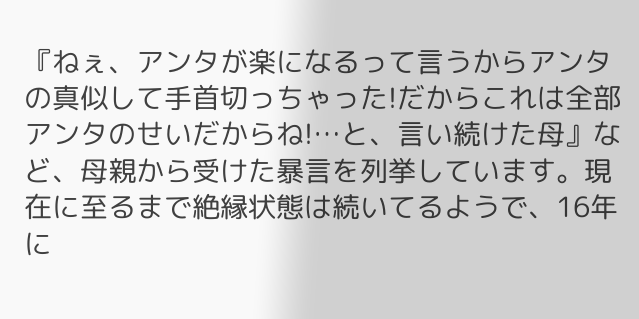『ねぇ、アンタが楽になるって言うからアンタの真似して手首切っちゃった!だからこれは全部アンタのせいだからね!…と、言い続けた母』など、母親から受けた暴言を列挙しています。現在に至るまで絶縁状態は続いてるようで、16年に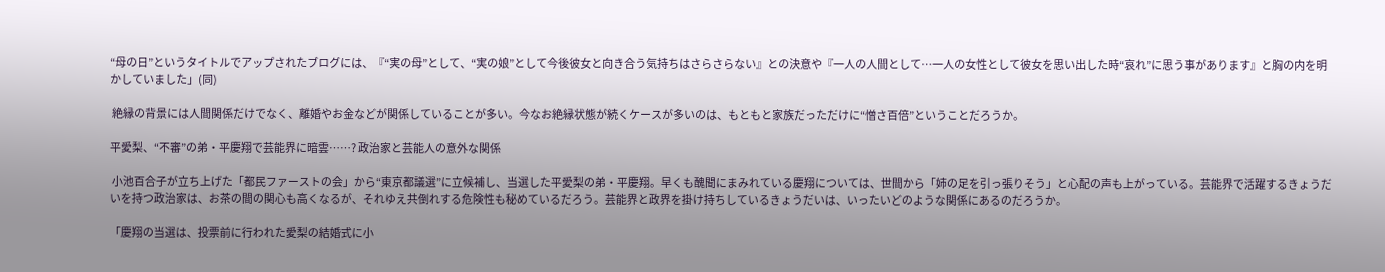“母の日”というタイトルでアップされたブログには、『“実の母”として、“実の娘”として今後彼女と向き合う気持ちはさらさらない』との決意や『一人の人間として…一人の女性として彼女を思い出した時“哀れ”に思う事があります』と胸の内を明かしていました」(同)

 絶縁の背景には人間関係だけでなく、離婚やお金などが関係していることが多い。今なお絶縁状態が続くケースが多いのは、もともと家族だっただけに“憎さ百倍”ということだろうか。

平愛梨、“不審”の弟・平慶翔で芸能界に暗雲……? 政治家と芸能人の意外な関係

 小池百合子が立ち上げた「都民ファーストの会」から“東京都議選”に立候補し、当選した平愛梨の弟・平慶翔。早くも醜聞にまみれている慶翔については、世間から「姉の足を引っ張りそう」と心配の声も上がっている。芸能界で活躍するきょうだいを持つ政治家は、お茶の間の関心も高くなるが、それゆえ共倒れする危険性も秘めているだろう。芸能界と政界を掛け持ちしているきょうだいは、いったいどのような関係にあるのだろうか。

「慶翔の当選は、投票前に行われた愛梨の結婚式に小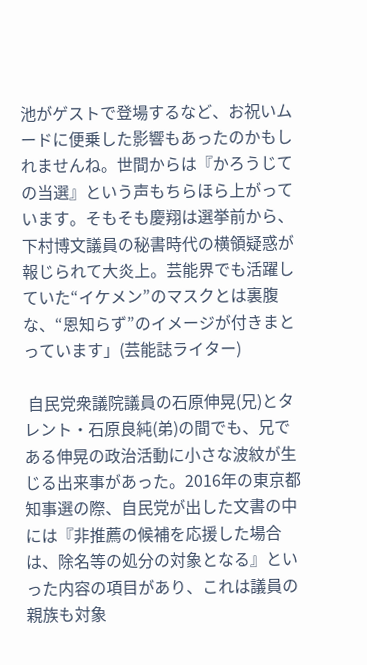池がゲストで登場するなど、お祝いムードに便乗した影響もあったのかもしれませんね。世間からは『かろうじての当選』という声もちらほら上がっています。そもそも慶翔は選挙前から、下村博文議員の秘書時代の横領疑惑が報じられて大炎上。芸能界でも活躍していた“イケメン”のマスクとは裏腹な、“恩知らず”のイメージが付きまとっています」(芸能誌ライター)

 自民党衆議院議員の石原伸晃(兄)とタレント・石原良純(弟)の間でも、兄である伸晃の政治活動に小さな波紋が生じる出来事があった。2016年の東京都知事選の際、自民党が出した文書の中には『非推薦の候補を応援した場合は、除名等の処分の対象となる』といった内容の項目があり、これは議員の親族も対象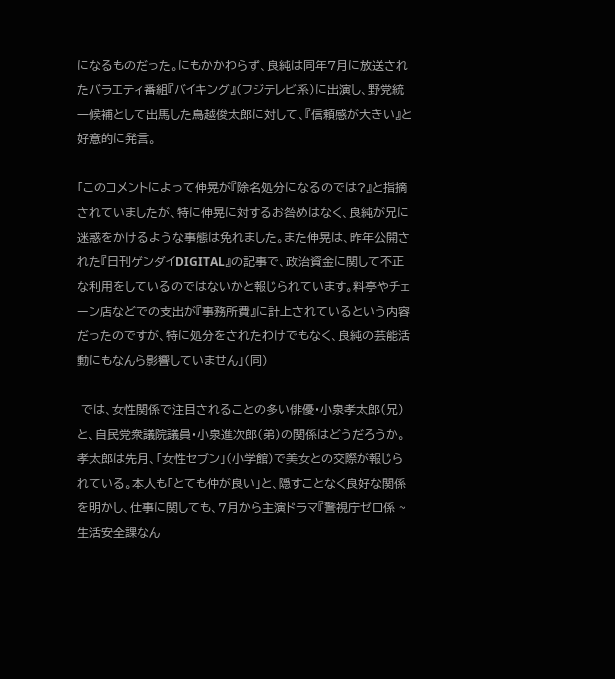になるものだった。にもかかわらず、良純は同年7月に放送されたバラエティ番組『バイキング』(フジテレビ系)に出演し、野党統一候補として出馬した鳥越俊太郎に対して、『信頼感が大きい』と好意的に発言。

「このコメントによって伸晃が『除名処分になるのでは?』と指摘されていましたが、特に伸晃に対するお咎めはなく、良純が兄に迷惑をかけるような事態は免れました。また伸晃は、昨年公開された『日刊ゲンダイDIGITAL』の記事で、政治資金に関して不正な利用をしているのではないかと報じられています。料亭やチェーン店などでの支出が『事務所費』に計上されているという内容だったのですが、特に処分をされたわけでもなく、良純の芸能活動にもなんら影響していません」(同)

 では、女性関係で注目されることの多い俳優・小泉孝太郎(兄)と、自民党衆議院議員・小泉進次郎(弟)の関係はどうだろうか。孝太郎は先月、「女性セブン」(小学館)で美女との交際が報じられている。本人も「とても仲が良い」と、隠すことなく良好な関係を明かし、仕事に関しても、7月から主演ドラマ『警視庁ゼロ係 ~生活安全課なん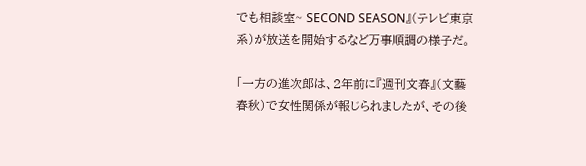でも相談室~ SECOND SEASON』(テレビ東京系)が放送を開始するなど万事順調の様子だ。

「一方の進次郎は、2年前に『週刊文春』(文藝春秋)で女性関係が報じられましたが、その後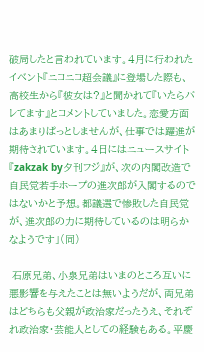破局したと言われています。4月に行われたイベント『ニコニコ超会議』に登場した際も、高校生から『彼女は?』と聞かれて『いたらバレてます』とコメントしていました。恋愛方面はあまりぱっとしませんが、仕事では躍進が期待されています。4日にはニュースサイト『zakzak by夕刊フジ』が、次の内閣改造で自民党若手ホープの進次郎が入閣するのではないかと予想。都議選で惨敗した自民党が、進次郎の力に期待しているのは明らかなようです」(同)

 石原兄弟、小泉兄弟はいまのところ互いに悪影響を与えたことは無いようだが、両兄弟はどちらも父親が政治家だったうえ、それぞれ政治家・芸能人としての経験もある。平慶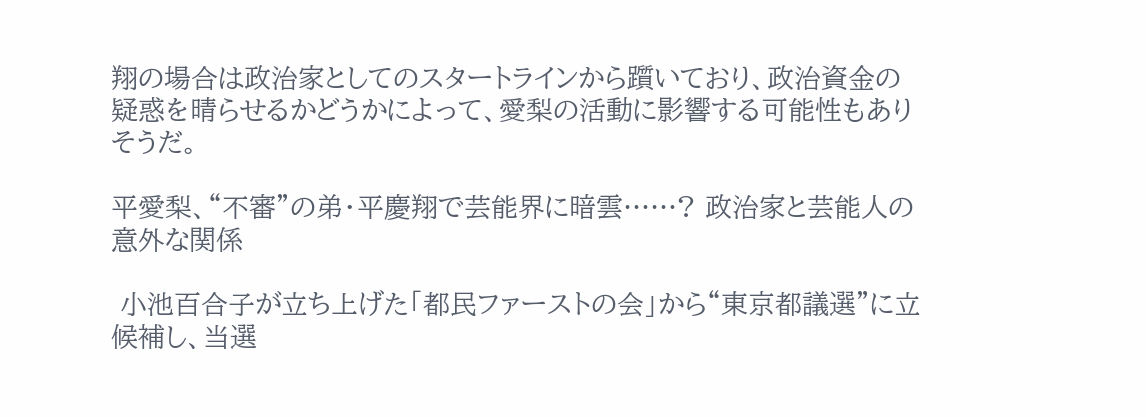翔の場合は政治家としてのスタートラインから躓いており、政治資金の疑惑を晴らせるかどうかによって、愛梨の活動に影響する可能性もありそうだ。

平愛梨、“不審”の弟・平慶翔で芸能界に暗雲……? 政治家と芸能人の意外な関係

 小池百合子が立ち上げた「都民ファーストの会」から“東京都議選”に立候補し、当選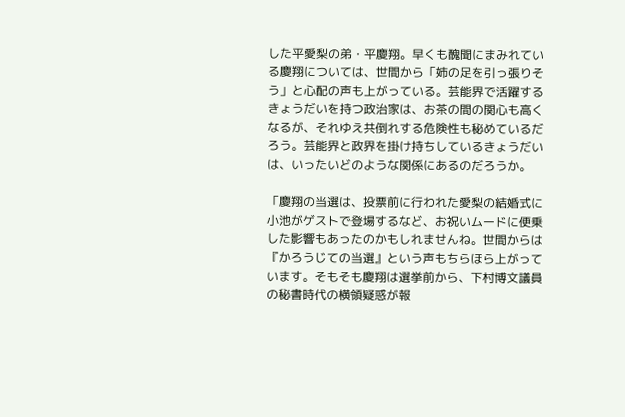した平愛梨の弟・平慶翔。早くも醜聞にまみれている慶翔については、世間から「姉の足を引っ張りそう」と心配の声も上がっている。芸能界で活躍するきょうだいを持つ政治家は、お茶の間の関心も高くなるが、それゆえ共倒れする危険性も秘めているだろう。芸能界と政界を掛け持ちしているきょうだいは、いったいどのような関係にあるのだろうか。

「慶翔の当選は、投票前に行われた愛梨の結婚式に小池がゲストで登場するなど、お祝いムードに便乗した影響もあったのかもしれませんね。世間からは『かろうじての当選』という声もちらほら上がっています。そもそも慶翔は選挙前から、下村博文議員の秘書時代の横領疑惑が報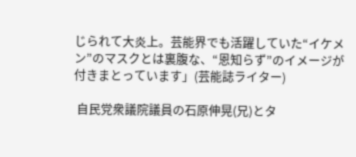じられて大炎上。芸能界でも活躍していた“イケメン”のマスクとは裏腹な、“恩知らず”のイメージが付きまとっています」(芸能誌ライター)

 自民党衆議院議員の石原伸晃(兄)とタ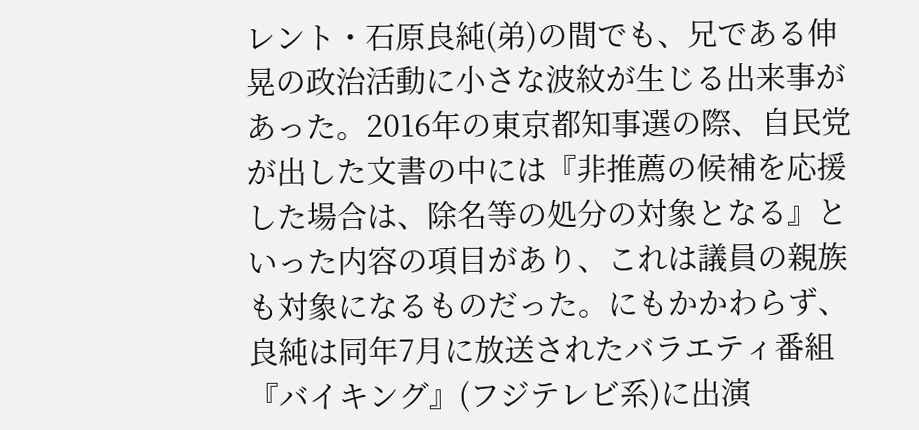レント・石原良純(弟)の間でも、兄である伸晃の政治活動に小さな波紋が生じる出来事があった。2016年の東京都知事選の際、自民党が出した文書の中には『非推薦の候補を応援した場合は、除名等の処分の対象となる』といった内容の項目があり、これは議員の親族も対象になるものだった。にもかかわらず、良純は同年7月に放送されたバラエティ番組『バイキング』(フジテレビ系)に出演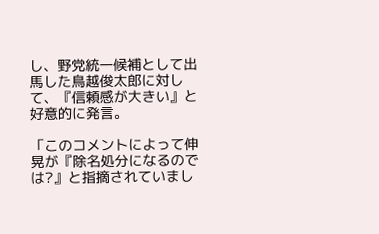し、野党統一候補として出馬した鳥越俊太郎に対して、『信頼感が大きい』と好意的に発言。

「このコメントによって伸晃が『除名処分になるのでは?』と指摘されていまし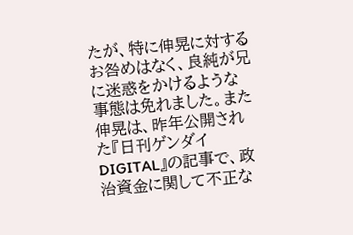たが、特に伸晃に対するお咎めはなく、良純が兄に迷惑をかけるような事態は免れました。また伸晃は、昨年公開された『日刊ゲンダイDIGITAL』の記事で、政治資金に関して不正な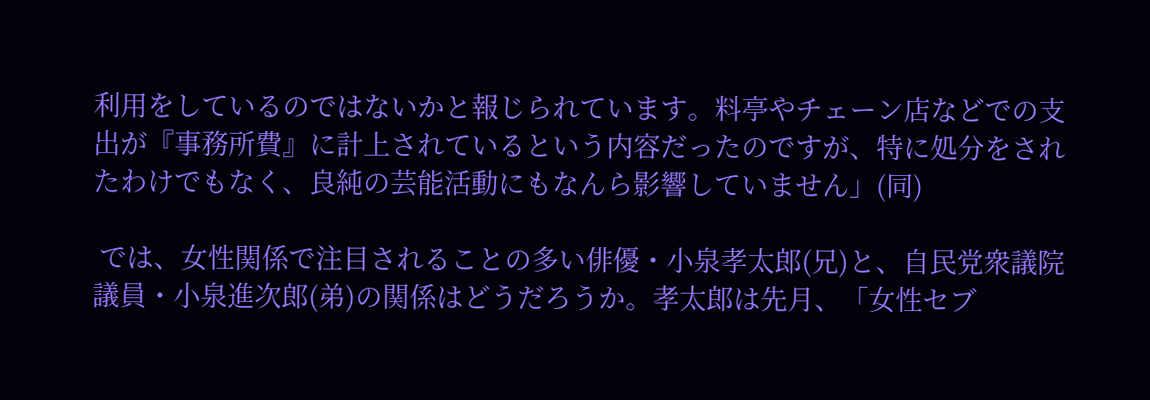利用をしているのではないかと報じられています。料亭やチェーン店などでの支出が『事務所費』に計上されているという内容だったのですが、特に処分をされたわけでもなく、良純の芸能活動にもなんら影響していません」(同)

 では、女性関係で注目されることの多い俳優・小泉孝太郎(兄)と、自民党衆議院議員・小泉進次郎(弟)の関係はどうだろうか。孝太郎は先月、「女性セブ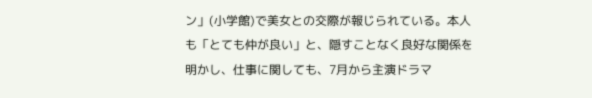ン」(小学館)で美女との交際が報じられている。本人も「とても仲が良い」と、隠すことなく良好な関係を明かし、仕事に関しても、7月から主演ドラマ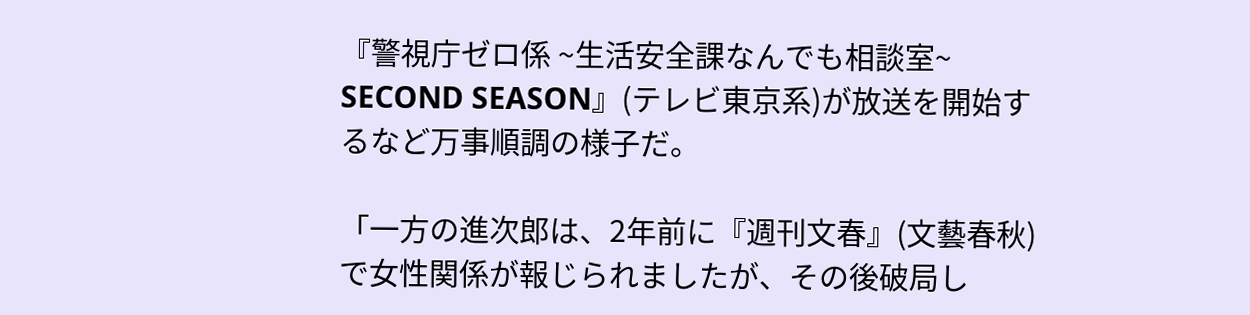『警視庁ゼロ係 ~生活安全課なんでも相談室~ SECOND SEASON』(テレビ東京系)が放送を開始するなど万事順調の様子だ。

「一方の進次郎は、2年前に『週刊文春』(文藝春秋)で女性関係が報じられましたが、その後破局し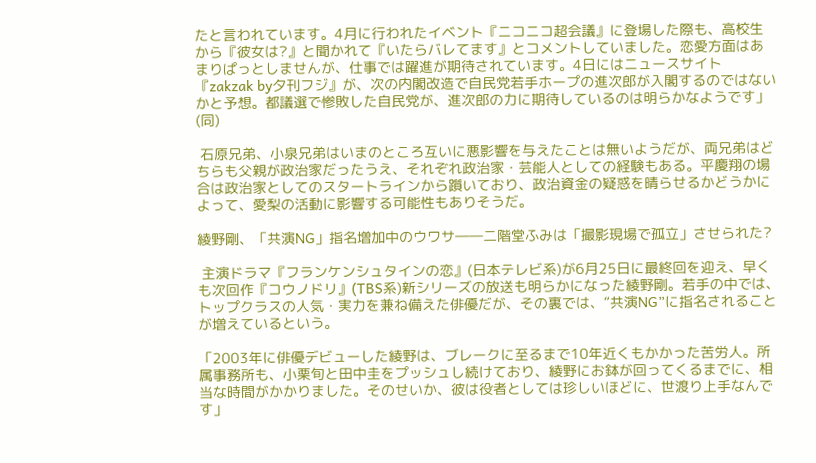たと言われています。4月に行われたイベント『ニコニコ超会議』に登場した際も、高校生から『彼女は?』と聞かれて『いたらバレてます』とコメントしていました。恋愛方面はあまりぱっとしませんが、仕事では躍進が期待されています。4日にはニュースサイト『zakzak by夕刊フジ』が、次の内閣改造で自民党若手ホープの進次郎が入閣するのではないかと予想。都議選で惨敗した自民党が、進次郎の力に期待しているのは明らかなようです」(同)

 石原兄弟、小泉兄弟はいまのところ互いに悪影響を与えたことは無いようだが、両兄弟はどちらも父親が政治家だったうえ、それぞれ政治家・芸能人としての経験もある。平慶翔の場合は政治家としてのスタートラインから躓いており、政治資金の疑惑を晴らせるかどうかによって、愛梨の活動に影響する可能性もありそうだ。

綾野剛、「共演NG」指名増加中のウワサ――二階堂ふみは「撮影現場で孤立」させられた?

 主演ドラマ『フランケンシュタインの恋』(日本テレビ系)が6月25日に最終回を迎え、早くも次回作『コウノドリ』(TBS系)新シリーズの放送も明らかになった綾野剛。若手の中では、トップクラスの人気・実力を兼ね備えた俳優だが、その裏では、“共演NG”に指名されることが増えているという。

「2003年に俳優デビューした綾野は、ブレークに至るまで10年近くもかかった苦労人。所属事務所も、小栗旬と田中圭をプッシュし続けており、綾野にお鉢が回ってくるまでに、相当な時間がかかりました。そのせいか、彼は役者としては珍しいほどに、世渡り上手なんです」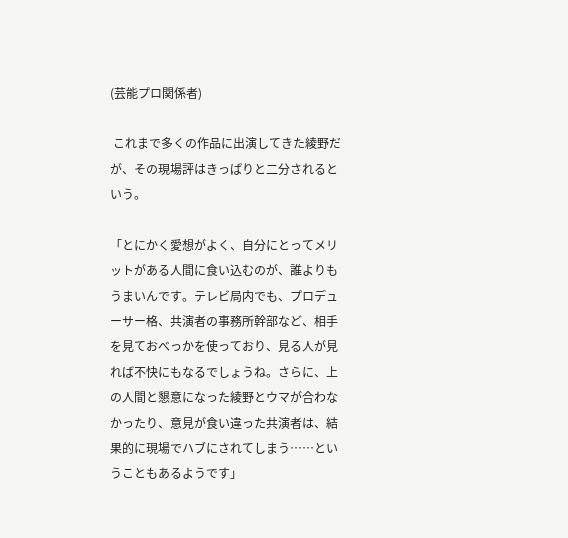(芸能プロ関係者)

 これまで多くの作品に出演してきた綾野だが、その現場評はきっぱりと二分されるという。

「とにかく愛想がよく、自分にとってメリットがある人間に食い込むのが、誰よりもうまいんです。テレビ局内でも、プロデューサー格、共演者の事務所幹部など、相手を見ておべっかを使っており、見る人が見れば不快にもなるでしょうね。さらに、上の人間と懇意になった綾野とウマが合わなかったり、意見が食い違った共演者は、結果的に現場でハブにされてしまう……ということもあるようです」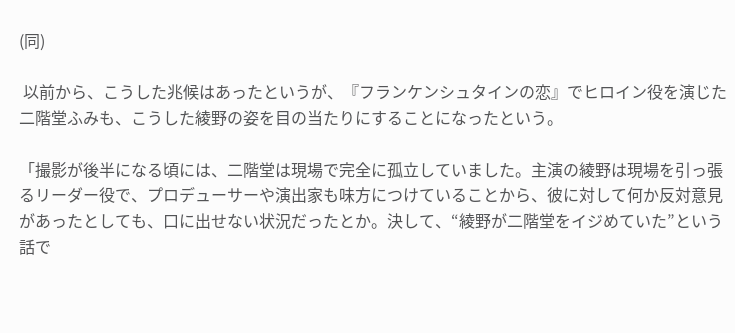(同)

 以前から、こうした兆候はあったというが、『フランケンシュタインの恋』でヒロイン役を演じた二階堂ふみも、こうした綾野の姿を目の当たりにすることになったという。

「撮影が後半になる頃には、二階堂は現場で完全に孤立していました。主演の綾野は現場を引っ張るリーダー役で、プロデューサーや演出家も味方につけていることから、彼に対して何か反対意見があったとしても、口に出せない状況だったとか。決して、“綾野が二階堂をイジめていた”という話で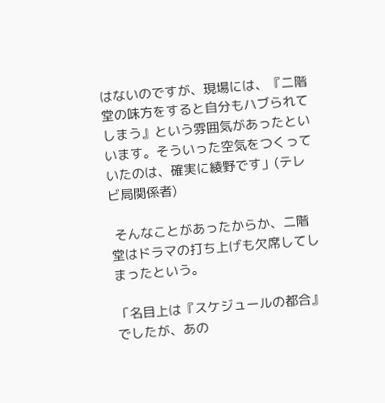はないのですが、現場には、『二階堂の味方をすると自分もハブられてしまう』という雰囲気があったといいます。そういった空気をつくっていたのは、確実に綾野です」(テレビ局関係者)

 そんなことがあったからか、二階堂はドラマの打ち上げも欠席してしまったという。

「名目上は『スケジュールの都合』でしたが、あの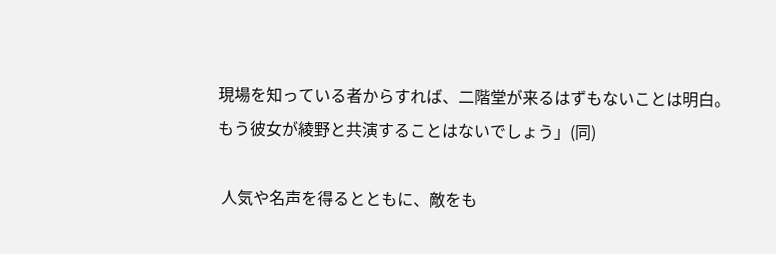現場を知っている者からすれば、二階堂が来るはずもないことは明白。もう彼女が綾野と共演することはないでしょう」(同)

 人気や名声を得るとともに、敵をも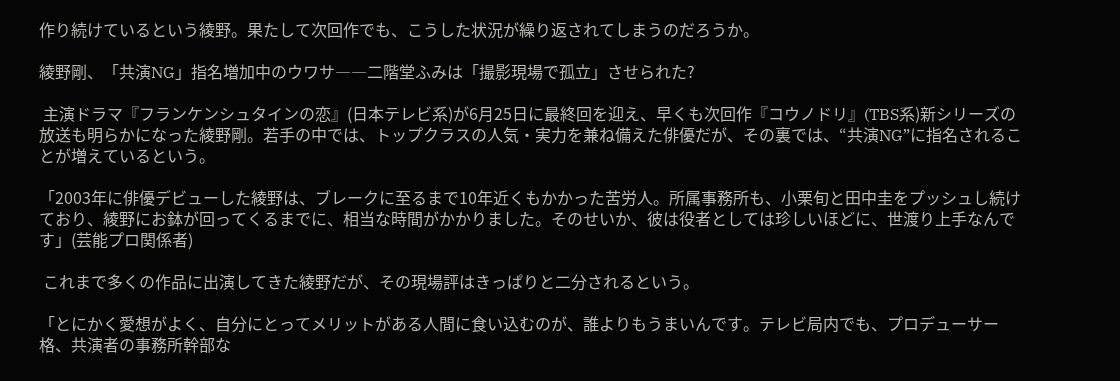作り続けているという綾野。果たして次回作でも、こうした状況が繰り返されてしまうのだろうか。

綾野剛、「共演NG」指名増加中のウワサ――二階堂ふみは「撮影現場で孤立」させられた?

 主演ドラマ『フランケンシュタインの恋』(日本テレビ系)が6月25日に最終回を迎え、早くも次回作『コウノドリ』(TBS系)新シリーズの放送も明らかになった綾野剛。若手の中では、トップクラスの人気・実力を兼ね備えた俳優だが、その裏では、“共演NG”に指名されることが増えているという。

「2003年に俳優デビューした綾野は、ブレークに至るまで10年近くもかかった苦労人。所属事務所も、小栗旬と田中圭をプッシュし続けており、綾野にお鉢が回ってくるまでに、相当な時間がかかりました。そのせいか、彼は役者としては珍しいほどに、世渡り上手なんです」(芸能プロ関係者)

 これまで多くの作品に出演してきた綾野だが、その現場評はきっぱりと二分されるという。

「とにかく愛想がよく、自分にとってメリットがある人間に食い込むのが、誰よりもうまいんです。テレビ局内でも、プロデューサー格、共演者の事務所幹部な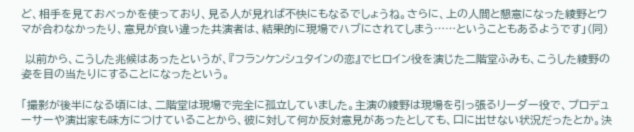ど、相手を見ておべっかを使っており、見る人が見れば不快にもなるでしょうね。さらに、上の人間と懇意になった綾野とウマが合わなかったり、意見が食い違った共演者は、結果的に現場でハブにされてしまう……ということもあるようです」(同)

 以前から、こうした兆候はあったというが、『フランケンシュタインの恋』でヒロイン役を演じた二階堂ふみも、こうした綾野の姿を目の当たりにすることになったという。

「撮影が後半になる頃には、二階堂は現場で完全に孤立していました。主演の綾野は現場を引っ張るリーダー役で、プロデューサーや演出家も味方につけていることから、彼に対して何か反対意見があったとしても、口に出せない状況だったとか。決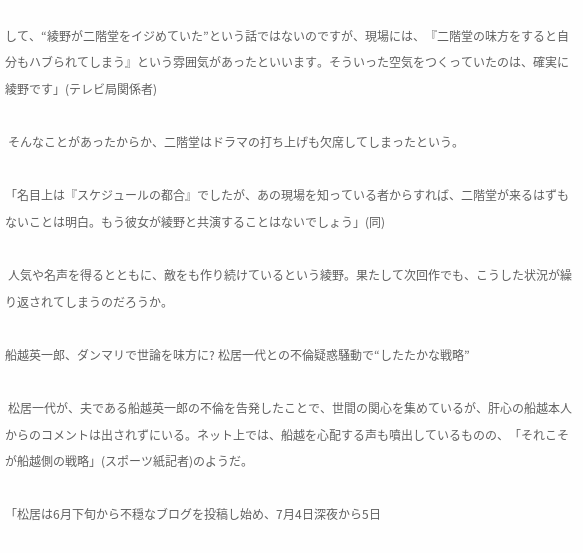して、“綾野が二階堂をイジめていた”という話ではないのですが、現場には、『二階堂の味方をすると自分もハブられてしまう』という雰囲気があったといいます。そういった空気をつくっていたのは、確実に綾野です」(テレビ局関係者)

 そんなことがあったからか、二階堂はドラマの打ち上げも欠席してしまったという。

「名目上は『スケジュールの都合』でしたが、あの現場を知っている者からすれば、二階堂が来るはずもないことは明白。もう彼女が綾野と共演することはないでしょう」(同)

 人気や名声を得るとともに、敵をも作り続けているという綾野。果たして次回作でも、こうした状況が繰り返されてしまうのだろうか。

船越英一郎、ダンマリで世論を味方に? 松居一代との不倫疑惑騒動で“したたかな戦略”

 松居一代が、夫である船越英一郎の不倫を告発したことで、世間の関心を集めているが、肝心の船越本人からのコメントは出されずにいる。ネット上では、船越を心配する声も噴出しているものの、「それこそが船越側の戦略」(スポーツ紙記者)のようだ。

「松居は6月下旬から不穏なブログを投稿し始め、7月4日深夜から5日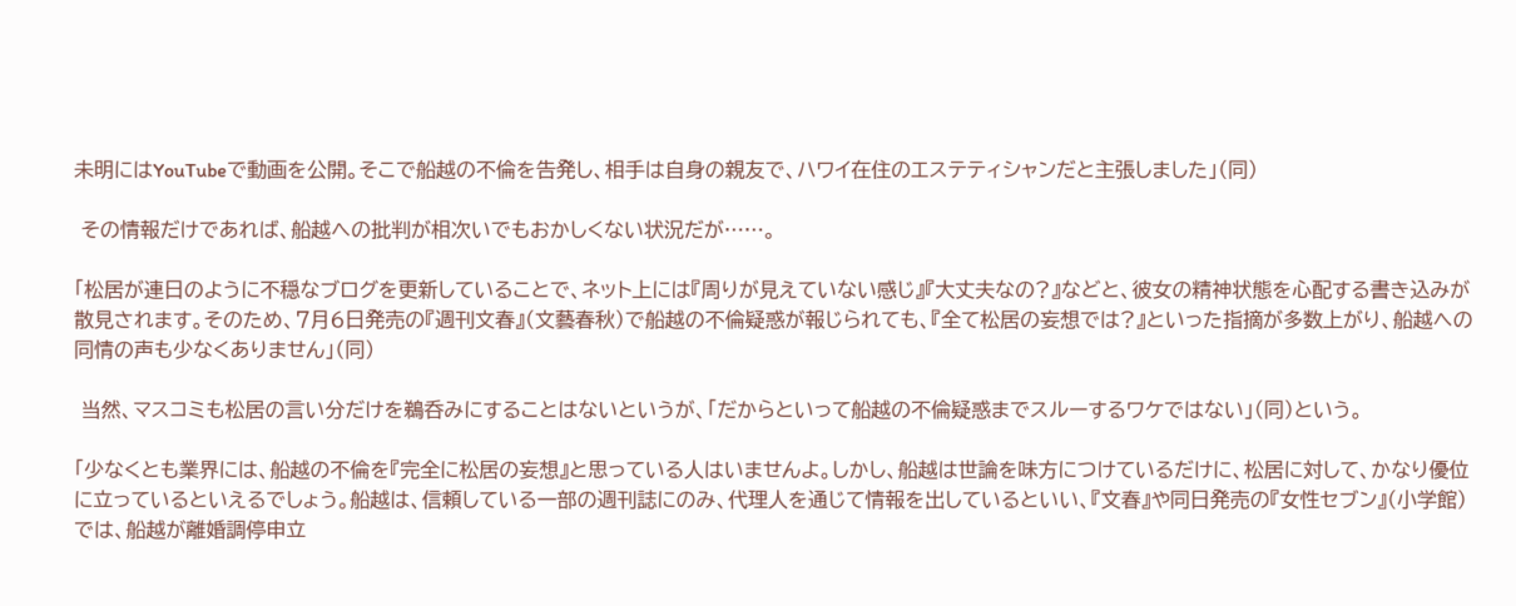未明にはYouTubeで動画を公開。そこで船越の不倫を告発し、相手は自身の親友で、ハワイ在住のエステティシャンだと主張しました」(同)

 その情報だけであれば、船越への批判が相次いでもおかしくない状況だが……。

「松居が連日のように不穏なブログを更新していることで、ネット上には『周りが見えていない感じ』『大丈夫なの?』などと、彼女の精神状態を心配する書き込みが散見されます。そのため、7月6日発売の『週刊文春』(文藝春秋)で船越の不倫疑惑が報じられても、『全て松居の妄想では?』といった指摘が多数上がり、船越への同情の声も少なくありません」(同)

 当然、マスコミも松居の言い分だけを鵜呑みにすることはないというが、「だからといって船越の不倫疑惑までスルーするワケではない」(同)という。

「少なくとも業界には、船越の不倫を『完全に松居の妄想』と思っている人はいませんよ。しかし、船越は世論を味方につけているだけに、松居に対して、かなり優位に立っているといえるでしょう。船越は、信頼している一部の週刊誌にのみ、代理人を通じて情報を出しているといい、『文春』や同日発売の『女性セブン』(小学館)では、船越が離婚調停申立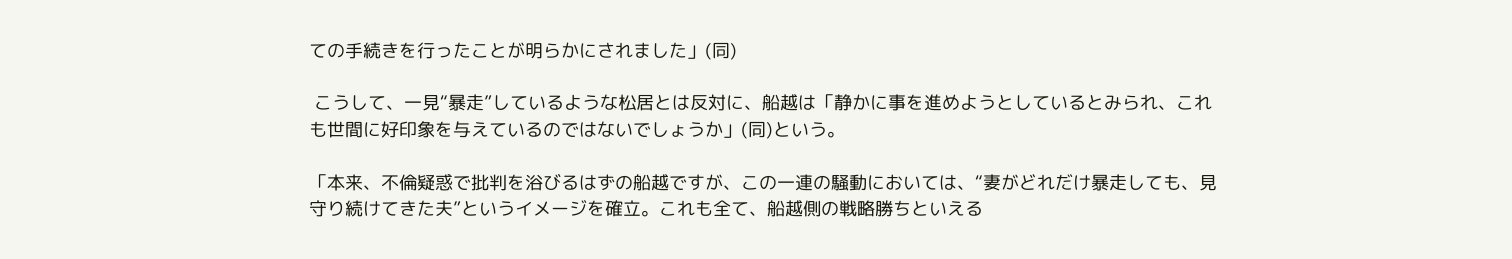ての手続きを行ったことが明らかにされました」(同)

 こうして、一見“暴走”しているような松居とは反対に、船越は「静かに事を進めようとしているとみられ、これも世間に好印象を与えているのではないでしょうか」(同)という。

「本来、不倫疑惑で批判を浴びるはずの船越ですが、この一連の騒動においては、“妻がどれだけ暴走しても、見守り続けてきた夫”というイメージを確立。これも全て、船越側の戦略勝ちといえる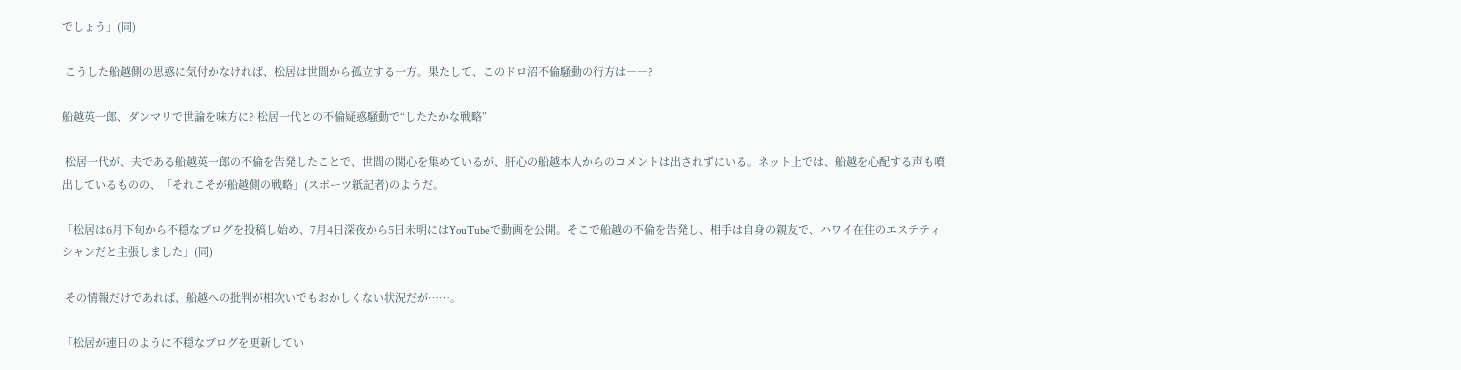でしょう」(同)

 こうした船越側の思惑に気付かなければ、松居は世間から孤立する一方。果たして、このドロ沼不倫騒動の行方は――?

船越英一郎、ダンマリで世論を味方に? 松居一代との不倫疑惑騒動で“したたかな戦略”

 松居一代が、夫である船越英一郎の不倫を告発したことで、世間の関心を集めているが、肝心の船越本人からのコメントは出されずにいる。ネット上では、船越を心配する声も噴出しているものの、「それこそが船越側の戦略」(スポーツ紙記者)のようだ。

「松居は6月下旬から不穏なブログを投稿し始め、7月4日深夜から5日未明にはYouTubeで動画を公開。そこで船越の不倫を告発し、相手は自身の親友で、ハワイ在住のエステティシャンだと主張しました」(同)

 その情報だけであれば、船越への批判が相次いでもおかしくない状況だが……。

「松居が連日のように不穏なブログを更新してい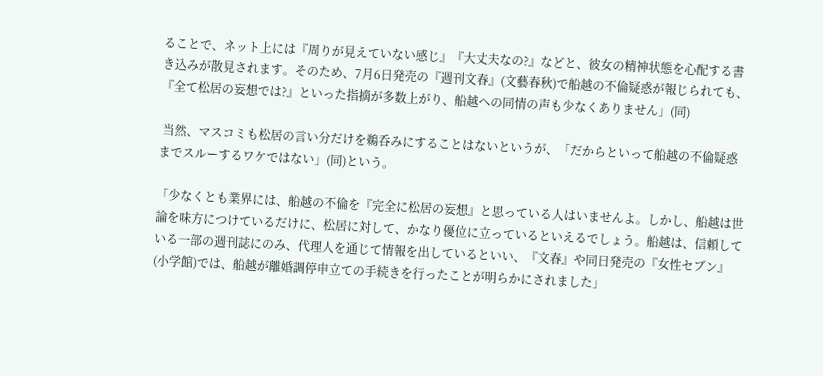ることで、ネット上には『周りが見えていない感じ』『大丈夫なの?』などと、彼女の精神状態を心配する書き込みが散見されます。そのため、7月6日発売の『週刊文春』(文藝春秋)で船越の不倫疑惑が報じられても、『全て松居の妄想では?』といった指摘が多数上がり、船越への同情の声も少なくありません」(同)

 当然、マスコミも松居の言い分だけを鵜呑みにすることはないというが、「だからといって船越の不倫疑惑までスルーするワケではない」(同)という。

「少なくとも業界には、船越の不倫を『完全に松居の妄想』と思っている人はいませんよ。しかし、船越は世論を味方につけているだけに、松居に対して、かなり優位に立っているといえるでしょう。船越は、信頼している一部の週刊誌にのみ、代理人を通じて情報を出しているといい、『文春』や同日発売の『女性セブン』(小学館)では、船越が離婚調停申立ての手続きを行ったことが明らかにされました」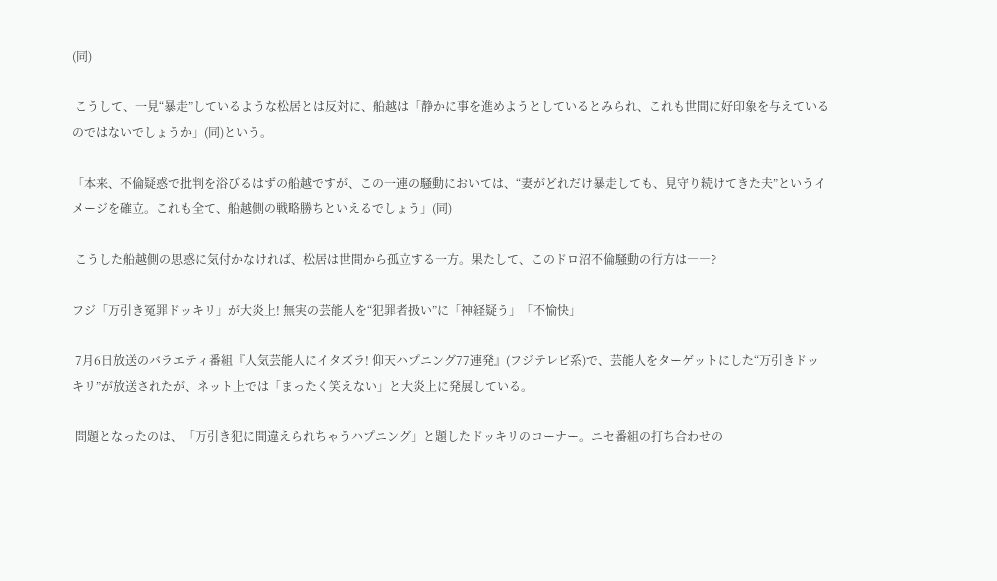(同)

 こうして、一見“暴走”しているような松居とは反対に、船越は「静かに事を進めようとしているとみられ、これも世間に好印象を与えているのではないでしょうか」(同)という。

「本来、不倫疑惑で批判を浴びるはずの船越ですが、この一連の騒動においては、“妻がどれだけ暴走しても、見守り続けてきた夫”というイメージを確立。これも全て、船越側の戦略勝ちといえるでしょう」(同)

 こうした船越側の思惑に気付かなければ、松居は世間から孤立する一方。果たして、このドロ沼不倫騒動の行方は――?

フジ「万引き冤罪ドッキリ」が大炎上! 無実の芸能人を“犯罪者扱い”に「神経疑う」「不愉快」

 7月6日放送のバラエティ番組『人気芸能人にイタズラ! 仰天ハプニング77連発』(フジテレビ系)で、芸能人をターゲットにした“万引きドッキリ”が放送されたが、ネット上では「まったく笑えない」と大炎上に発展している。

 問題となったのは、「万引き犯に間違えられちゃうハプニング」と題したドッキリのコーナー。ニセ番組の打ち合わせの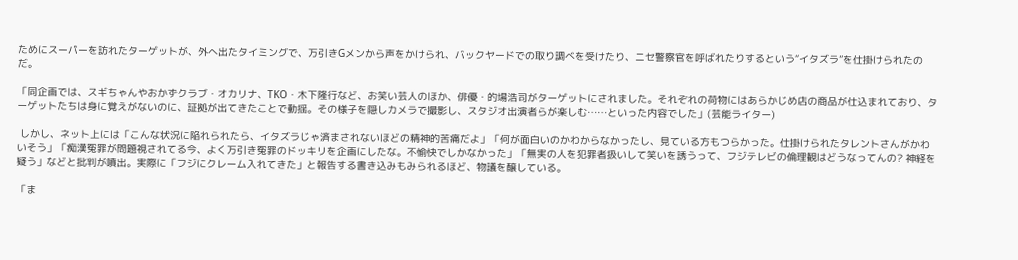ためにスーパーを訪れたターゲットが、外へ出たタイミングで、万引きGメンから声をかけられ、バックヤードでの取り調べを受けたり、ニセ警察官を呼ばれたりするという“イタズラ”を仕掛けられたのだ。

「同企画では、スギちゃんやおかずクラブ・オカリナ、TKO・木下隆行など、お笑い芸人のほか、俳優・的場浩司がターゲットにされました。それぞれの荷物にはあらかじめ店の商品が仕込まれており、ターゲットたちは身に覚えがないのに、証拠が出てきたことで動揺。その様子を隠しカメラで撮影し、スタジオ出演者らが楽しむ……といった内容でした」(芸能ライター)

 しかし、ネット上には「こんな状況に陥れられたら、イタズラじゃ済まされないほどの精神的苦痛だよ」「何が面白いのかわからなかったし、見ている方もつらかった。仕掛けられたタレントさんがかわいそう」「痴漢冤罪が問題視されてる今、よく万引き冤罪のドッキリを企画にしたな。不愉快でしかなかった」「無実の人を犯罪者扱いして笑いを誘うって、フジテレビの倫理観はどうなってんの? 神経を疑う」などと批判が噴出。実際に「フジにクレーム入れてきた」と報告する書き込みもみられるほど、物議を醸している。

「ま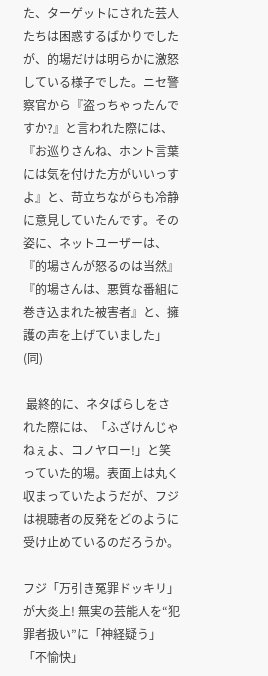た、ターゲットにされた芸人たちは困惑するばかりでしたが、的場だけは明らかに激怒している様子でした。ニセ警察官から『盗っちゃったんですか?』と言われた際には、『お巡りさんね、ホント言葉には気を付けた方がいいっすよ』と、苛立ちながらも冷静に意見していたんです。その姿に、ネットユーザーは、『的場さんが怒るのは当然』『的場さんは、悪質な番組に巻き込まれた被害者』と、擁護の声を上げていました」(同)

 最終的に、ネタばらしをされた際には、「ふざけんじゃねぇよ、コノヤロー!」と笑っていた的場。表面上は丸く収まっていたようだが、フジは視聴者の反発をどのように受け止めているのだろうか。

フジ「万引き冤罪ドッキリ」が大炎上! 無実の芸能人を“犯罪者扱い”に「神経疑う」「不愉快」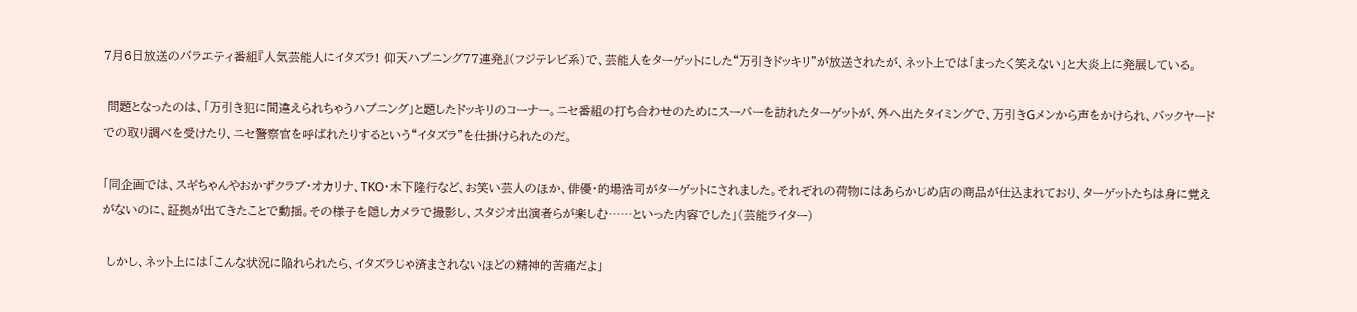7月6日放送のバラエティ番組『人気芸能人にイタズラ! 仰天ハプニング77連発』(フジテレビ系)で、芸能人をターゲットにした“万引きドッキリ”が放送されたが、ネット上では「まったく笑えない」と大炎上に発展している。

 問題となったのは、「万引き犯に間違えられちゃうハプニング」と題したドッキリのコーナー。ニセ番組の打ち合わせのためにスーパーを訪れたターゲットが、外へ出たタイミングで、万引きGメンから声をかけられ、バックヤードでの取り調べを受けたり、ニセ警察官を呼ばれたりするという“イタズラ”を仕掛けられたのだ。

「同企画では、スギちゃんやおかずクラブ・オカリナ、TKO・木下隆行など、お笑い芸人のほか、俳優・的場浩司がターゲットにされました。それぞれの荷物にはあらかじめ店の商品が仕込まれており、ターゲットたちは身に覚えがないのに、証拠が出てきたことで動揺。その様子を隠しカメラで撮影し、スタジオ出演者らが楽しむ……といった内容でした」(芸能ライター)

 しかし、ネット上には「こんな状況に陥れられたら、イタズラじゃ済まされないほどの精神的苦痛だよ」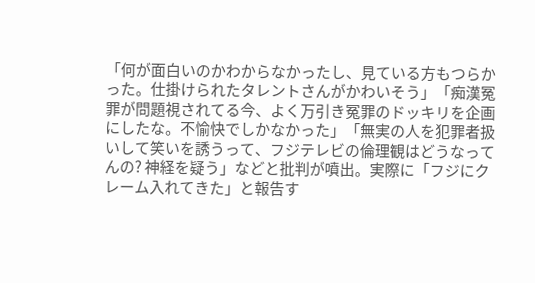「何が面白いのかわからなかったし、見ている方もつらかった。仕掛けられたタレントさんがかわいそう」「痴漢冤罪が問題視されてる今、よく万引き冤罪のドッキリを企画にしたな。不愉快でしかなかった」「無実の人を犯罪者扱いして笑いを誘うって、フジテレビの倫理観はどうなってんの? 神経を疑う」などと批判が噴出。実際に「フジにクレーム入れてきた」と報告す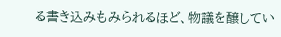る書き込みもみられるほど、物議を醸してい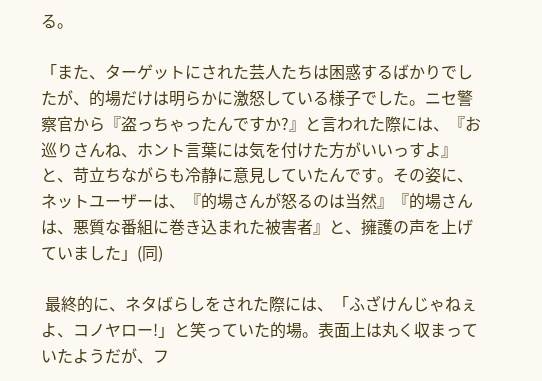る。

「また、ターゲットにされた芸人たちは困惑するばかりでしたが、的場だけは明らかに激怒している様子でした。ニセ警察官から『盗っちゃったんですか?』と言われた際には、『お巡りさんね、ホント言葉には気を付けた方がいいっすよ』と、苛立ちながらも冷静に意見していたんです。その姿に、ネットユーザーは、『的場さんが怒るのは当然』『的場さんは、悪質な番組に巻き込まれた被害者』と、擁護の声を上げていました」(同)

 最終的に、ネタばらしをされた際には、「ふざけんじゃねぇよ、コノヤロー!」と笑っていた的場。表面上は丸く収まっていたようだが、フ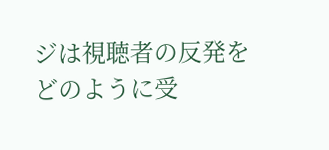ジは視聴者の反発をどのように受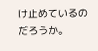け止めているのだろうか。